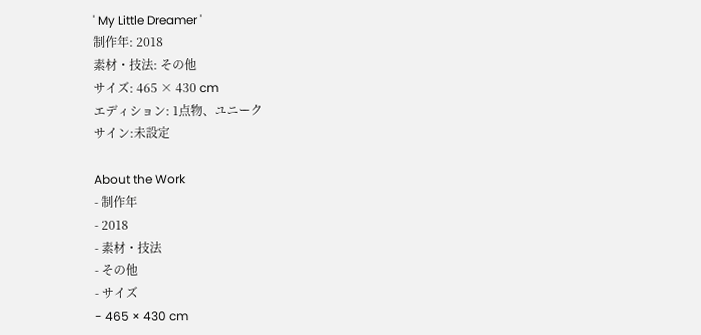' My Little Dreamer '
制作年: 2018
素材・技法: その他
サイズ: 465 × 430 cm
エディション: 1点物、ユニーク
サイン:未設定

About the Work
- 制作年
- 2018
- 素材・技法
- その他
- サイズ
- 465 × 430 cm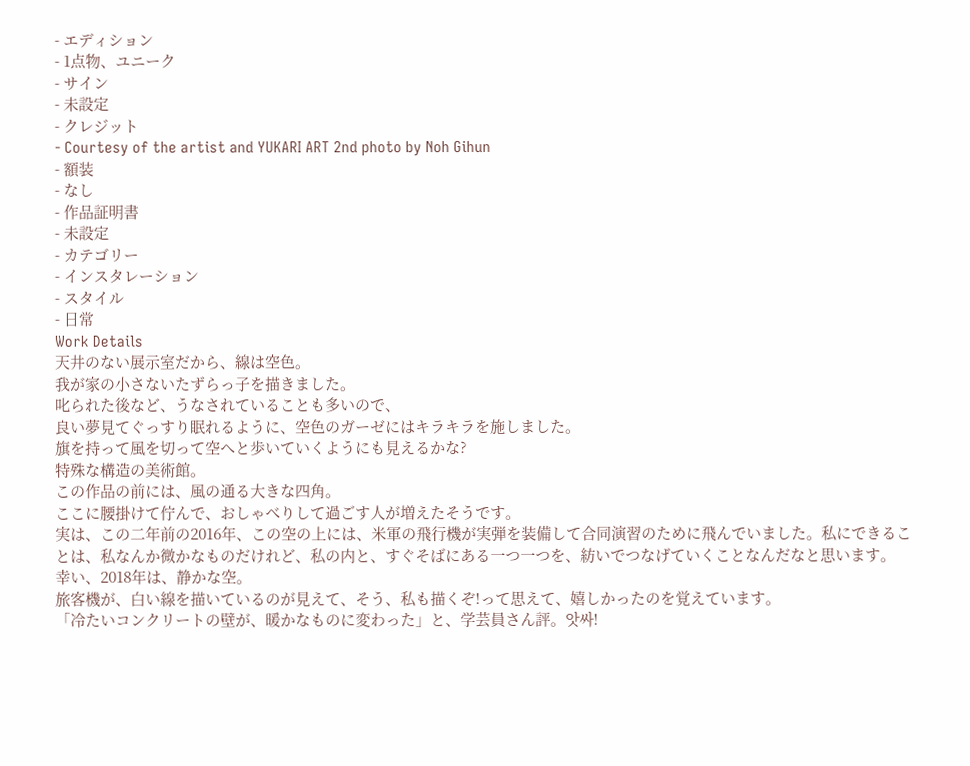- エディション
- 1点物、ユニーク
- サイン
- 未設定
- クレジット
- Courtesy of the artist and YUKARI ART 2nd photo by Noh Gihun
- 額装
- なし
- 作品証明書
- 未設定
- カテゴリー
- インスタレーション
- スタイル
- 日常
Work Details
天井のない展示室だから、線は空色。
我が家の小さないたずらっ子を描きました。
叱られた後など、うなされていることも多いので、
良い夢見てぐっすり眠れるように、空色のガーゼにはキラキラを施しました。
旗を持って風を切って空へと歩いていくようにも見えるかな?
特殊な構造の美術館。
この作品の前には、風の通る大きな四角。
ここに腰掛けて佇んで、おしゃべりして過ごす人が増えたそうです。
実は、この二年前の2016年、この空の上には、米軍の飛行機が実弾を装備して合同演習のために飛んでいました。私にできることは、私なんか微かなものだけれど、私の内と、すぐそばにある一つ一つを、紡いでつなげていくことなんだなと思います。
幸い、2018年は、静かな空。
旅客機が、白い線を描いているのが見えて、そう、私も描くぞ!って思えて、嬉しかったのを覚えています。
「冷たいコンクリートの壁が、暖かなものに変わった」と、学芸員さん評。앗싸!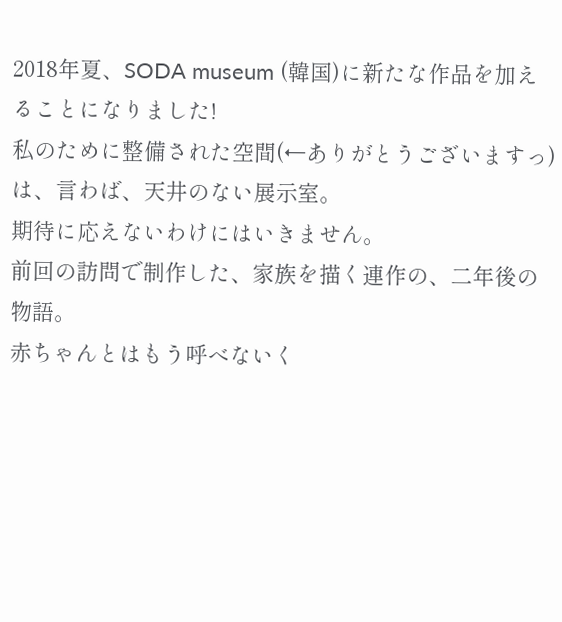2018年夏、SODA museum (韓国)に新たな作品を加えることになりました!
私のために整備された空間(←ありがとうございますっ)は、言わば、天井のない展示室。
期待に応えないわけにはいきません。
前回の訪問で制作した、家族を描く連作の、二年後の物語。
赤ちゃんとはもう呼べないく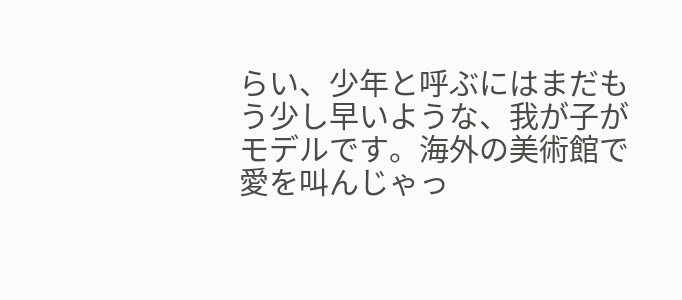らい、少年と呼ぶにはまだもう少し早いような、我が子がモデルです。海外の美術館で愛を叫んじゃっ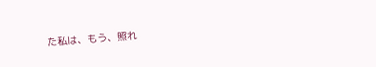た私は、もう、照れ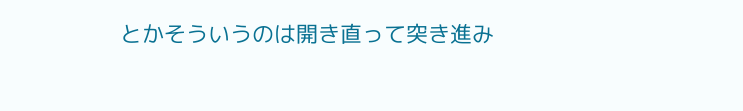とかそういうのは開き直って突き進み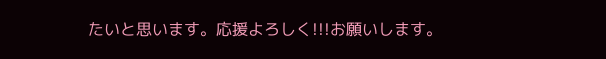たいと思います。応援よろしく!!!お願いします。